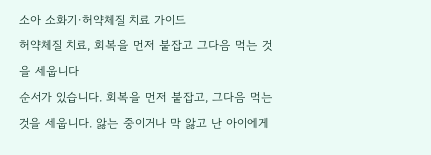소아 소화기·허약체질 치료 가이드
허약체질 치료, 회복을 먼저 붙잡고 그다음 먹는 것을 세웁니다
순서가 있습니다. 회복을 먼저 붙잡고, 그다음 먹는 것을 세웁니다. 앓는 중이거나 막 앓고 난 아이에게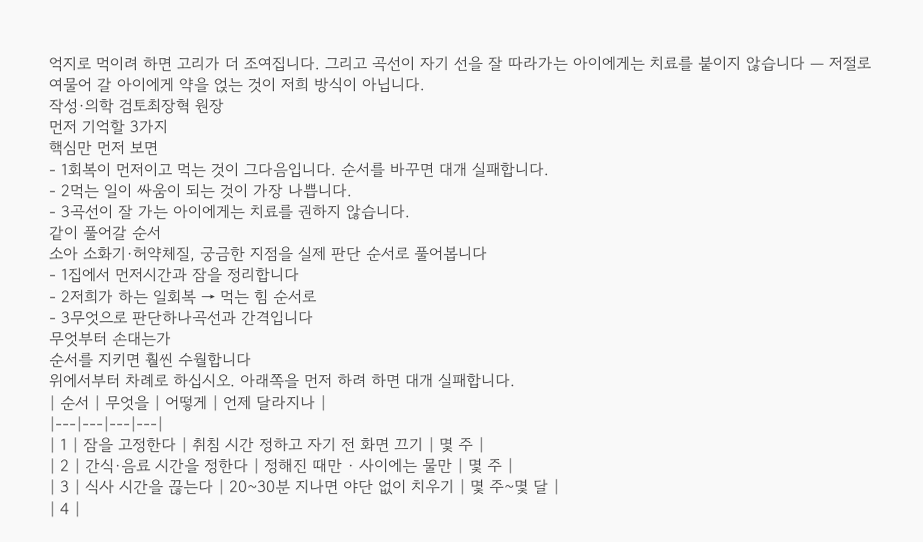억지로 먹이려 하면 고리가 더 조여집니다. 그리고 곡선이 자기 선을 잘 따라가는 아이에게는 치료를 붙이지 않습니다 — 저절로 여물어 갈 아이에게 약을 얹는 것이 저희 방식이 아닙니다.
작성·의학 검토최장혁 원장
먼저 기억할 3가지
핵심만 먼저 보면
- 1회복이 먼저이고 먹는 것이 그다음입니다. 순서를 바꾸면 대개 실패합니다.
- 2먹는 일이 싸움이 되는 것이 가장 나쁩니다.
- 3곡선이 잘 가는 아이에게는 치료를 권하지 않습니다.
같이 풀어갈 순서
소아 소화기·허약체질, 궁금한 지점을 실제 판단 순서로 풀어봅니다
- 1집에서 먼저시간과 잠을 정리합니다
- 2저희가 하는 일회복 → 먹는 힘 순서로
- 3무엇으로 판단하나곡선과 간격입니다
무엇부터 손대는가
순서를 지키면 훨씬 수월합니다
위에서부터 차례로 하십시오. 아래쪽을 먼저 하려 하면 대개 실패합니다.
| 순서 | 무엇을 | 어떻게 | 언제 달라지나 |
|---|---|---|---|
| 1 | 잠을 고정한다 | 취침 시간 정하고 자기 전 화면 끄기 | 몇 주 |
| 2 | 간식·음료 시간을 정한다 | 정해진 때만 · 사이에는 물만 | 몇 주 |
| 3 | 식사 시간을 끊는다 | 20~30분 지나면 야단 없이 치우기 | 몇 주~몇 달 |
| 4 |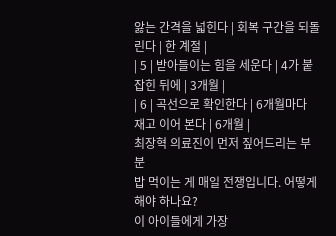앓는 간격을 넓힌다 | 회복 구간을 되돌린다 | 한 계절 |
| 5 | 받아들이는 힘을 세운다 | 4가 붙잡힌 뒤에 | 3개월 |
| 6 | 곡선으로 확인한다 | 6개월마다 재고 이어 본다 | 6개월 |
최장혁 의료진이 먼저 짚어드리는 부분
밥 먹이는 게 매일 전쟁입니다. 어떻게 해야 하나요?
이 아이들에게 가장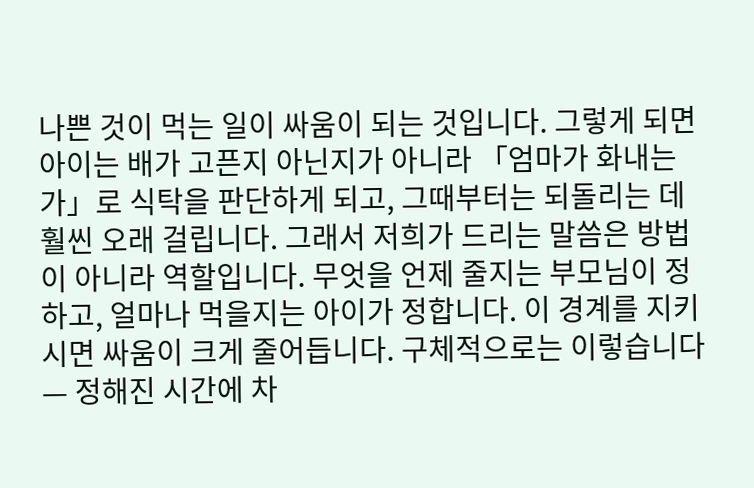나쁜 것이 먹는 일이 싸움이 되는 것입니다. 그렇게 되면 아이는 배가 고픈지 아닌지가 아니라 「엄마가 화내는가」로 식탁을 판단하게 되고, 그때부터는 되돌리는 데 훨씬 오래 걸립니다. 그래서 저희가 드리는 말씀은 방법이 아니라 역할입니다. 무엇을 언제 줄지는 부모님이 정하고, 얼마나 먹을지는 아이가 정합니다. 이 경계를 지키시면 싸움이 크게 줄어듭니다. 구체적으로는 이렇습니다 — 정해진 시간에 차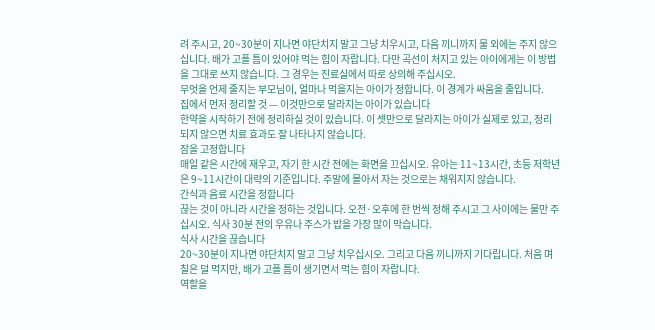려 주시고, 20~30분이 지나면 야단치지 말고 그냥 치우시고, 다음 끼니까지 물 외에는 주지 않으십니다. 배가 고플 틈이 있어야 먹는 힘이 자랍니다. 다만 곡선이 처지고 있는 아이에게는 이 방법을 그대로 쓰지 않습니다. 그 경우는 진료실에서 따로 상의해 주십시오.
무엇을 언제 줄지는 부모님이, 얼마나 먹을지는 아이가 정합니다. 이 경계가 싸움을 줄입니다.
집에서 먼저 정리할 것 — 이것만으로 달라지는 아이가 있습니다
한약을 시작하기 전에 정리하실 것이 있습니다. 이 셋만으로 달라지는 아이가 실제로 있고, 정리되지 않으면 치료 효과도 잘 나타나지 않습니다.
잠을 고정합니다
매일 같은 시간에 재우고, 자기 한 시간 전에는 화면을 끄십시오. 유아는 11~13시간, 초등 저학년은 9~11시간이 대략의 기준입니다. 주말에 몰아서 자는 것으로는 채워지지 않습니다.
간식과 음료 시간을 정합니다
끊는 것이 아니라 시간을 정하는 것입니다. 오전·오후에 한 번씩 정해 주시고 그 사이에는 물만 주십시오. 식사 30분 전의 우유나 주스가 밥을 가장 많이 막습니다.
식사 시간을 끊습니다
20~30분이 지나면 야단치지 말고 그냥 치우십시오. 그리고 다음 끼니까지 기다립니다. 처음 며칠은 덜 먹지만, 배가 고플 틈이 생기면서 먹는 힘이 자랍니다.
역할을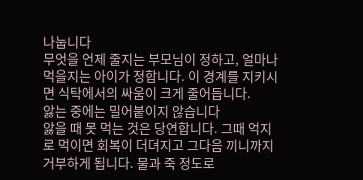나눕니다
무엇을 언제 줄지는 부모님이 정하고, 얼마나 먹을지는 아이가 정합니다. 이 경계를 지키시면 식탁에서의 싸움이 크게 줄어듭니다.
앓는 중에는 밀어붙이지 않습니다
앓을 때 못 먹는 것은 당연합니다. 그때 억지로 먹이면 회복이 더뎌지고 그다음 끼니까지 거부하게 됩니다. 물과 죽 정도로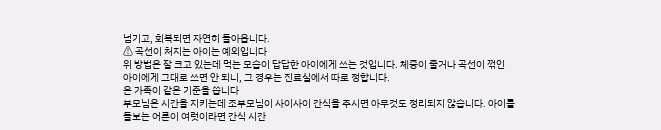넘기고, 회복되면 자연히 돌아옵니다.
⚠ 곡선이 처지는 아이는 예외입니다
위 방법은 잘 크고 있는데 먹는 모습이 답답한 아이에게 쓰는 것입니다. 체중이 줄거나 곡선이 꺾인 아이에게 그대로 쓰면 안 되니, 그 경우는 진료실에서 따로 정합니다.
온 가족이 같은 기준을 씁니다
부모님은 시간을 지키는데 조부모님이 사이사이 간식을 주시면 아무것도 정리되지 않습니다. 아이를 돌보는 어른이 여럿이라면 간식 시간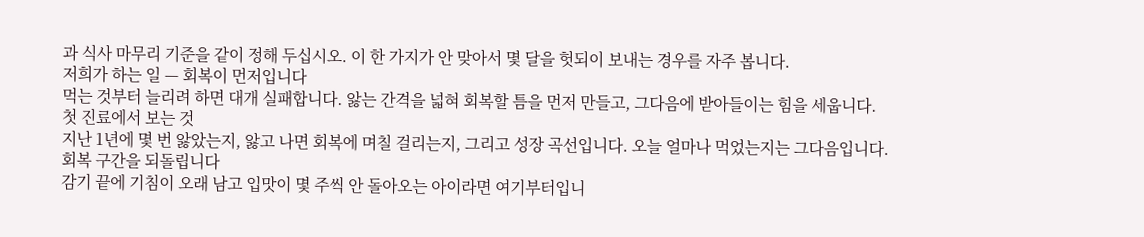과 식사 마무리 기준을 같이 정해 두십시오. 이 한 가지가 안 맞아서 몇 달을 헛되이 보내는 경우를 자주 봅니다.
저희가 하는 일 — 회복이 먼저입니다
먹는 것부터 늘리려 하면 대개 실패합니다. 앓는 간격을 넓혀 회복할 틈을 먼저 만들고, 그다음에 받아들이는 힘을 세웁니다.
첫 진료에서 보는 것
지난 1년에 몇 번 앓았는지, 앓고 나면 회복에 며칠 걸리는지, 그리고 성장 곡선입니다. 오늘 얼마나 먹었는지는 그다음입니다.
회복 구간을 되돌립니다
감기 끝에 기침이 오래 남고 입맛이 몇 주씩 안 돌아오는 아이라면 여기부터입니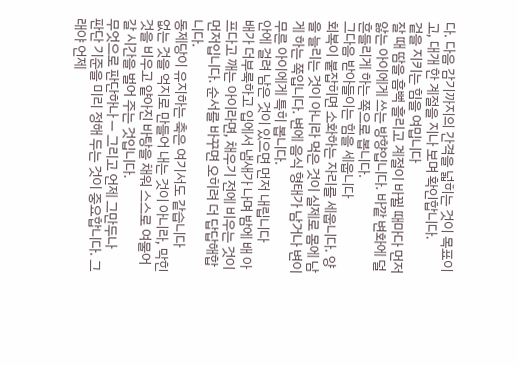다. 다음 감기까지의 간격을 넓히는 것이 목표이고, 대개 한 계절을 지나 보며 확인합니다.
겉을 지키는 힘을 여밉니다
잘 때 땀을 흠뻑 흘리고 계절이 바뀔 때마다 먼저 앓는 아이에게 쓰는 방향입니다. 바깥 변화에 덜 흔들리게 하는 쪽으로 봅니다.
그다음 받아들이는 힘을 세웁니다
회복이 붙잡히면 소화하는 자리를 세웁니다. 양을 늘리는 것이 아니라 먹은 것이 실제로 몸에 남게 하는 쪽입니다. 변에 음식 형태가 남거나 변이 무른 아이에게 특히 봅니다.
안에 걸려 남은 것이 있으면 먼저 내립니다
배가 더부룩하고 입에서 냄새가 나며 밤에 배 아프다고 깨는 아이라면, 채우기 전에 비우는 것이 먼저입니다. 순서를 바꾸면 오히려 더 답답해합니다.
동제당이 유지하는 축은 여기서도 같습니다
없는 것을 억지로 만들어 내는 것이 아니라, 막힌 것을 비우고 얕아진 바탕을 채워 스스로 여물어 갈 시간을 벌어 주는 것입니다.
무엇으로 판단하나 — 그리고 언제 그만두나
판단 기준을 미리 정해 두는 것이 중요합니다. 그래야 언제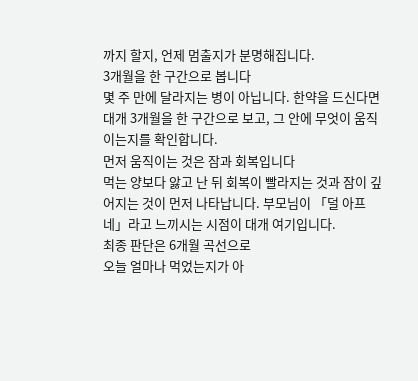까지 할지, 언제 멈출지가 분명해집니다.
3개월을 한 구간으로 봅니다
몇 주 만에 달라지는 병이 아닙니다. 한약을 드신다면 대개 3개월을 한 구간으로 보고, 그 안에 무엇이 움직이는지를 확인합니다.
먼저 움직이는 것은 잠과 회복입니다
먹는 양보다 앓고 난 뒤 회복이 빨라지는 것과 잠이 깊어지는 것이 먼저 나타납니다. 부모님이 「덜 아프네」라고 느끼시는 시점이 대개 여기입니다.
최종 판단은 6개월 곡선으로
오늘 얼마나 먹었는지가 아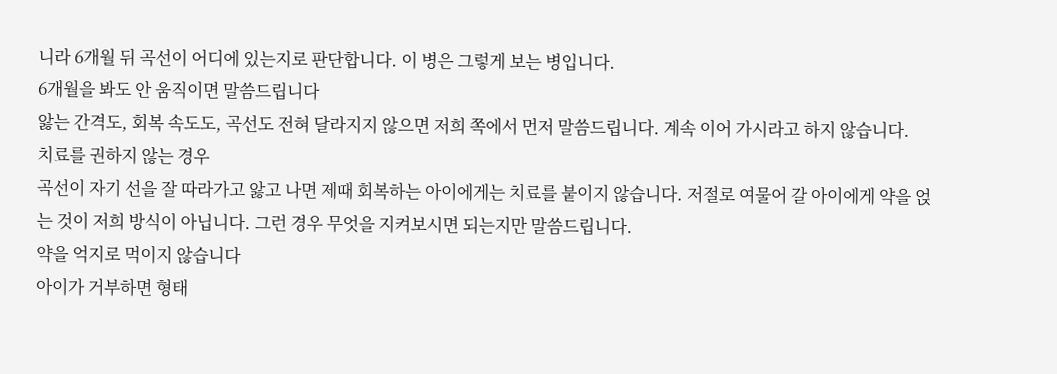니라 6개월 뒤 곡선이 어디에 있는지로 판단합니다. 이 병은 그렇게 보는 병입니다.
6개월을 봐도 안 움직이면 말씀드립니다
앓는 간격도, 회복 속도도, 곡선도 전혀 달라지지 않으면 저희 쪽에서 먼저 말씀드립니다. 계속 이어 가시라고 하지 않습니다.
치료를 권하지 않는 경우
곡선이 자기 선을 잘 따라가고 앓고 나면 제때 회복하는 아이에게는 치료를 붙이지 않습니다. 저절로 여물어 갈 아이에게 약을 얹는 것이 저희 방식이 아닙니다. 그런 경우 무엇을 지켜보시면 되는지만 말씀드립니다.
약을 억지로 먹이지 않습니다
아이가 거부하면 형태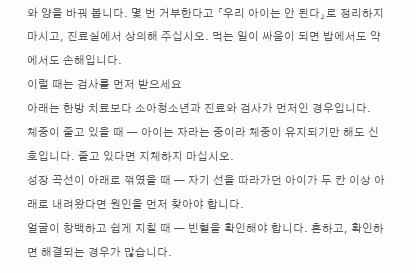와 양을 바꿔 봅니다. 몇 번 거부한다고 「우리 아이는 안 된다」로 정리하지 마시고, 진료실에서 상의해 주십시오. 먹는 일이 싸움이 되면 밥에서도 약에서도 손해입니다.
이럴 때는 검사를 먼저 받으세요
아래는 한방 치료보다 소아청소년과 진료와 검사가 먼저인 경우입니다.
체중이 줄고 있을 때 — 아이는 자라는 중이라 체중이 유지되기만 해도 신호입니다. 줄고 있다면 지체하지 마십시오.
성장 곡선이 아래로 꺾였을 때 — 자기 선을 따라가던 아이가 두 칸 이상 아래로 내려왔다면 원인을 먼저 찾아야 합니다.
얼굴이 창백하고 쉽게 지칠 때 — 빈혈을 확인해야 합니다. 흔하고, 확인하면 해결되는 경우가 많습니다.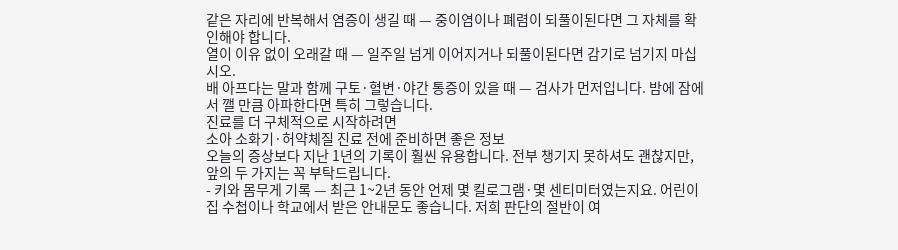같은 자리에 반복해서 염증이 생길 때 — 중이염이나 폐렴이 되풀이된다면 그 자체를 확인해야 합니다.
열이 이유 없이 오래갈 때 — 일주일 넘게 이어지거나 되풀이된다면 감기로 넘기지 마십시오.
배 아프다는 말과 함께 구토·혈변·야간 통증이 있을 때 — 검사가 먼저입니다. 밤에 잠에서 깰 만큼 아파한다면 특히 그렇습니다.
진료를 더 구체적으로 시작하려면
소아 소화기·허약체질 진료 전에 준비하면 좋은 정보
오늘의 증상보다 지난 1년의 기록이 훨씬 유용합니다. 전부 챙기지 못하셔도 괜찮지만, 앞의 두 가지는 꼭 부탁드립니다.
- 키와 몸무게 기록 — 최근 1~2년 동안 언제 몇 킬로그램·몇 센티미터였는지요. 어린이집 수첩이나 학교에서 받은 안내문도 좋습니다. 저희 판단의 절반이 여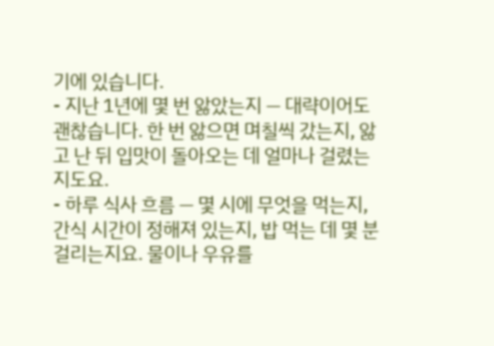기에 있습니다.
- 지난 1년에 몇 번 앓았는지 — 대략이어도 괜찮습니다. 한 번 앓으면 며칠씩 갔는지, 앓고 난 뒤 입맛이 돌아오는 데 얼마나 걸렸는지도요.
- 하루 식사 흐름 — 몇 시에 무엇을 먹는지, 간식 시간이 정해져 있는지, 밥 먹는 데 몇 분 걸리는지요. 물이나 우유를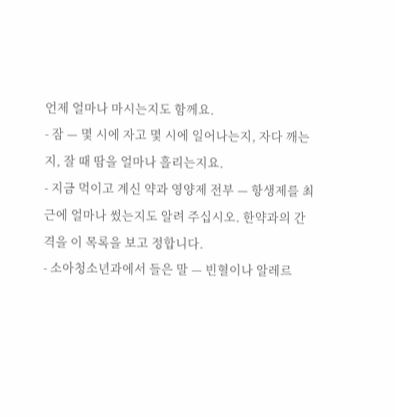언제 얼마나 마시는지도 함께요.
- 잠 — 몇 시에 자고 몇 시에 일어나는지, 자다 깨는지, 잘 때 땀을 얼마나 흘리는지요.
- 지금 먹이고 계신 약과 영양제 전부 — 항생제를 최근에 얼마나 썼는지도 알려 주십시오. 한약과의 간격을 이 목록을 보고 정합니다.
- 소아청소년과에서 들은 말 — 빈혈이나 알레르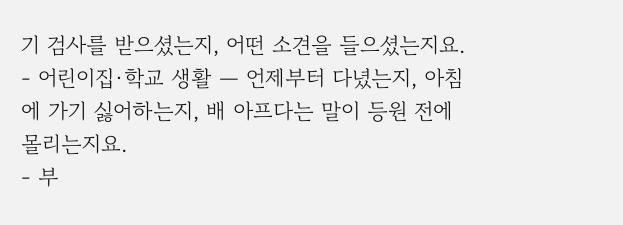기 검사를 받으셨는지, 어떤 소견을 들으셨는지요.
- 어린이집·학교 생활 — 언제부터 다녔는지, 아침에 가기 싫어하는지, 배 아프다는 말이 등원 전에 몰리는지요.
- 부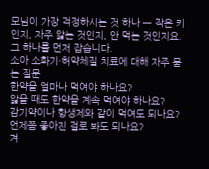모님이 가장 걱정하시는 것 하나 — 작은 키인지, 자주 앓는 것인지, 안 먹는 것인지요. 그 하나를 먼저 잡습니다.
소아 소화기·허약체질 치료에 대해 자주 묻는 질문
한약을 얼마나 먹여야 하나요?
앓을 때도 한약을 계속 먹여야 하나요?
감기약이나 항생제와 같이 먹여도 되나요?
언제쯤 좋아진 걸로 봐도 되나요?
겨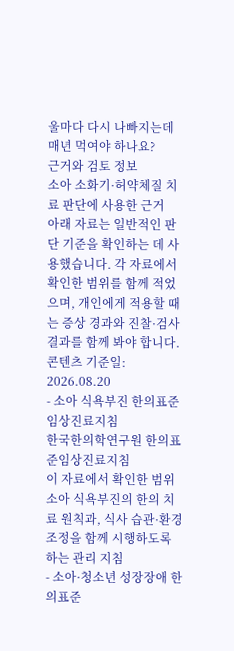울마다 다시 나빠지는데 매년 먹여야 하나요?
근거와 검토 정보
소아 소화기·허약체질 치료 판단에 사용한 근거
아래 자료는 일반적인 판단 기준을 확인하는 데 사용했습니다. 각 자료에서 확인한 범위를 함께 적었으며, 개인에게 적용할 때는 증상 경과와 진찰·검사 결과를 함께 봐야 합니다.
콘텐츠 기준일: 2026.08.20
- 소아 식욕부진 한의표준임상진료지침
한국한의학연구원 한의표준임상진료지침
이 자료에서 확인한 범위
소아 식욕부진의 한의 치료 원칙과, 식사 습관·환경 조정을 함께 시행하도록 하는 관리 지침
- 소아·청소년 성장장애 한의표준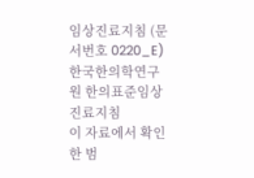임상진료지침 (문서번호 0220_E)
한국한의학연구원 한의표준임상진료지침
이 자료에서 확인한 범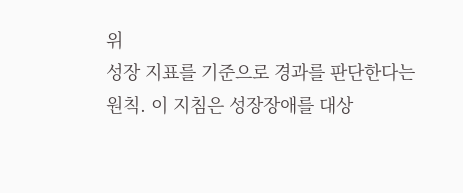위
성장 지표를 기준으로 경과를 판단한다는 원칙. 이 지침은 성장장애를 대상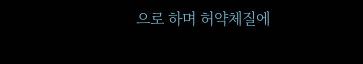으로 하며 허약체질에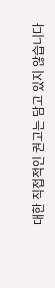대한 직접적인 권고는 담고 있지 않습니다